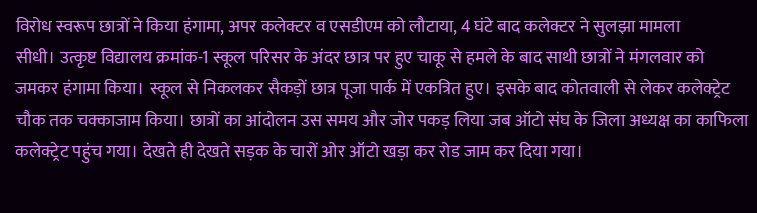विरोध स्वरूप छात्रों ने किया हंगामा, अपर कलेक्टर व एसडीएम को लौटाया, 4 घंटे बाद कलेक्टर ने सुलझा मामला
सीधी। उत्कृष्ट विद्यालय क्रमांक-1 स्कूल परिसर के अंदर छात्र पर हुए चाकू से हमले के बाद साथी छात्रों ने मंगलवार को जमकर हंगामा किया। स्कूल से निकलकर सैकड़ों छात्र पूजा पार्क में एकत्रित हुए। इसके बाद कोतवाली से लेकर कलेक्ट्रेट चौक तक चक्काजाम किया। छात्रों का आंदोलन उस समय और जोर पकड़ लिया जब ऑटो संघ के जिला अध्यक्ष का काफिला कलेक्ट्रेट पहुंच गया। देखते ही देखते सड़क के चारों ओर ऑटो खड़ा कर रोड जाम कर दिया गया।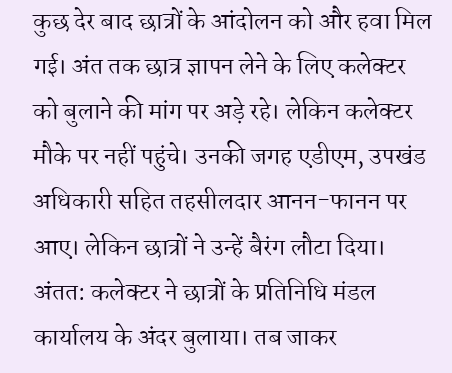कुछ देर बाद छात्रों के आंदोलन को और हवा मिल गई। अंत तक छात्र ज्ञापन लेने के लिए कलेक्टर को बुलाने की मांग पर अड़े रहे। लेकिन कलेक्टर मौके पर नहीं पहुंचे। उनकी जगह एडीएम, उपखंड अधिकारी सहित तहसीलदार आनन-फानन पर आए। लेकिन छात्रों ने उन्हें बैरंग लौटा दिया। अंतत: कलेक्टर ने छात्रों के प्रतिनिधि मंडल कार्यालय के अंदर बुलाया। तब जाकर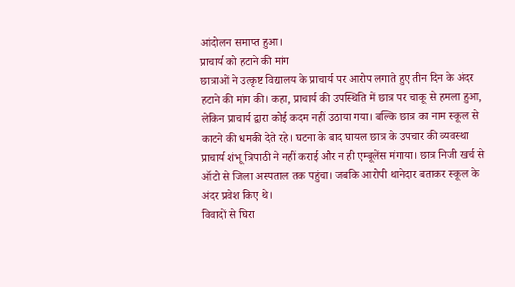आंदोलन समाप्त हुआ।
प्राचार्य को हटाने की मांग
छात्राओं ने उत्कृष्ट विद्यालय के प्राचार्य पर आरोप लगाते हुए तीन दिन के अंदर हटाने की मांग की। कहा, प्राचार्य की उपस्थिति में छात्र पर चाकू से हमला हुआ, लेकिन प्राचार्य द्वारा कोई कदम नहीं उठाया गया। बल्कि छात्र का नाम स्कूल से काटने की धमकी देते रहे। घटना के बाद घायल छात्र के उपचार की व्यवस्था प्राचार्य शंभू त्रिपाठी ने नहीं कराई और न ही एम्बूलेंस मंगाया। छात्र निजी खर्च से ऑटो से जिला अस्पताल तक पहुंचा। जबकि आरोपी थानेदार बताकर स्कूल के अंदर प्रवेश किए थे।
विवादों से घिरा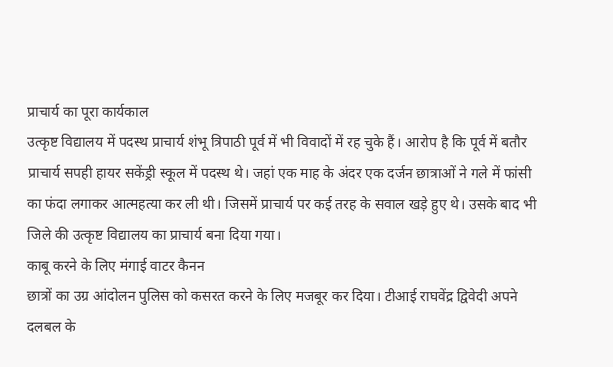प्राचार्य का पूरा कार्यकाल
उत्कृष्ट विद्यालय में पदस्थ प्राचार्य शंभू त्रिपाठी पूर्व में भी विवादों में रह चुके हैं। आरोप है कि पूर्व में बतौर प्राचार्य सपही हायर सकेंड्री स्कूल में पदस्थ थे। जहां एक माह के अंदर एक दर्जन छात्राओं ने गले में फांसी का फंदा लगाकर आत्महत्या कर ली थी। जिसमें प्राचार्य पर कई तरह के सवाल खड़े हुए थे। उसके बाद भी जिले की उत्कृष्ट विद्यालय का प्राचार्य बना दिया गया।
काबू करने के लिए मंगाई वाटर कैनन
छात्रों का उग्र आंदोलन पुलिस को कसरत करने के लिए मजबूर कर दिया। टीआई राघवेंद्र द्विवेदी अपने दलबल के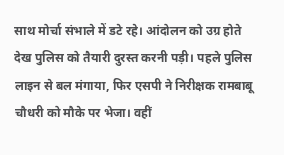साथ मोर्चा संभाले में डटे रहे। आंदोलन को उग्र होते देख पुलिस को तैयारी दुरस्त करनी पड़ी। पहले पुलिस लाइन से बल मंगाया, फिर एसपी ने निरीक्षक रामबाबू चौधरी को मौके पर भेजा। वहीं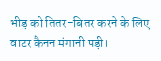भीड़ को तितर-बितर करने के लिए वाटर कैनन मंगानी पड़ी।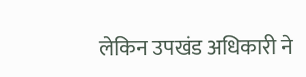लेकिन उपखंड अधिकारी ने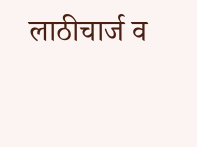लाठीचार्ज व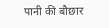पानी की बौछार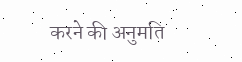करने की अनुमति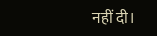नहीं दी।